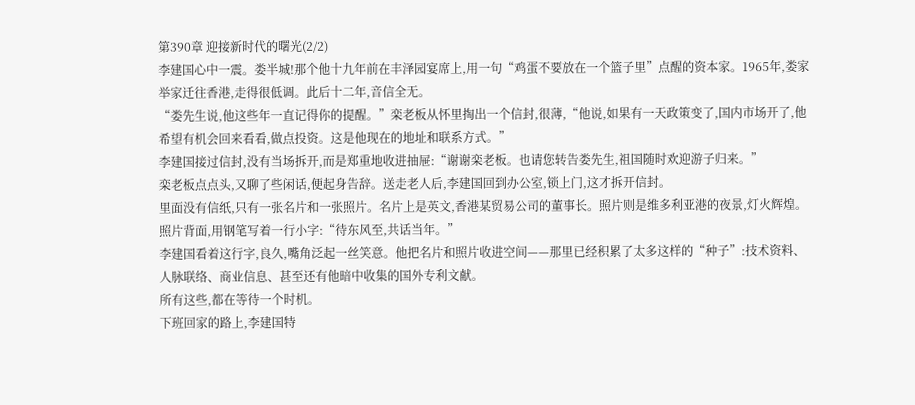第390章 迎接新时代的曙光(2/2)
李建国心中一震。娄半城!那个他十九年前在丰泽园宴席上,用一句“鸡蛋不要放在一个篮子里”点醒的资本家。1965年,娄家举家迁往香港,走得很低调。此后十二年,音信全无。
“娄先生说,他这些年一直记得你的提醒。”栾老板从怀里掏出一个信封,很薄,“他说,如果有一天政策变了,国内市场开了,他希望有机会回来看看,做点投资。这是他现在的地址和联系方式。”
李建国接过信封,没有当场拆开,而是郑重地收进抽屉:“谢谢栾老板。也请您转告娄先生,祖国随时欢迎游子归来。”
栾老板点点头,又聊了些闲话,便起身告辞。送走老人后,李建国回到办公室,锁上门,这才拆开信封。
里面没有信纸,只有一张名片和一张照片。名片上是英文,香港某贸易公司的董事长。照片则是维多利亚港的夜景,灯火辉煌。照片背面,用钢笔写着一行小字:“待东风至,共话当年。”
李建国看着这行字,良久,嘴角泛起一丝笑意。他把名片和照片收进空间——那里已经积累了太多这样的“种子”:技术资料、人脉联络、商业信息、甚至还有他暗中收集的国外专利文献。
所有这些,都在等待一个时机。
下班回家的路上,李建国特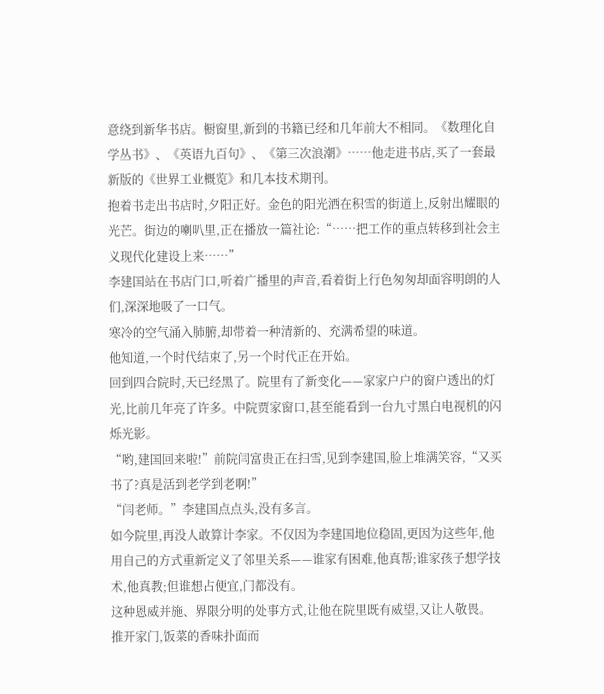意绕到新华书店。橱窗里,新到的书籍已经和几年前大不相同。《数理化自学丛书》、《英语九百句》、《第三次浪潮》……他走进书店,买了一套最新版的《世界工业概览》和几本技术期刊。
抱着书走出书店时,夕阳正好。金色的阳光洒在积雪的街道上,反射出耀眼的光芒。街边的喇叭里,正在播放一篇社论:“……把工作的重点转移到社会主义现代化建设上来……”
李建国站在书店门口,听着广播里的声音,看着街上行色匆匆却面容明朗的人们,深深地吸了一口气。
寒冷的空气涌入肺腑,却带着一种清新的、充满希望的味道。
他知道,一个时代结束了,另一个时代正在开始。
回到四合院时,天已经黑了。院里有了新变化——家家户户的窗户透出的灯光,比前几年亮了许多。中院贾家窗口,甚至能看到一台九寸黑白电视机的闪烁光影。
“哟,建国回来啦!”前院闫富贵正在扫雪,见到李建国,脸上堆满笑容,“又买书了?真是活到老学到老啊!”
“闫老师。”李建国点点头,没有多言。
如今院里,再没人敢算计李家。不仅因为李建国地位稳固,更因为这些年,他用自己的方式重新定义了邻里关系——谁家有困难,他真帮;谁家孩子想学技术,他真教;但谁想占便宜,门都没有。
这种恩威并施、界限分明的处事方式,让他在院里既有威望,又让人敬畏。
推开家门,饭菜的香味扑面而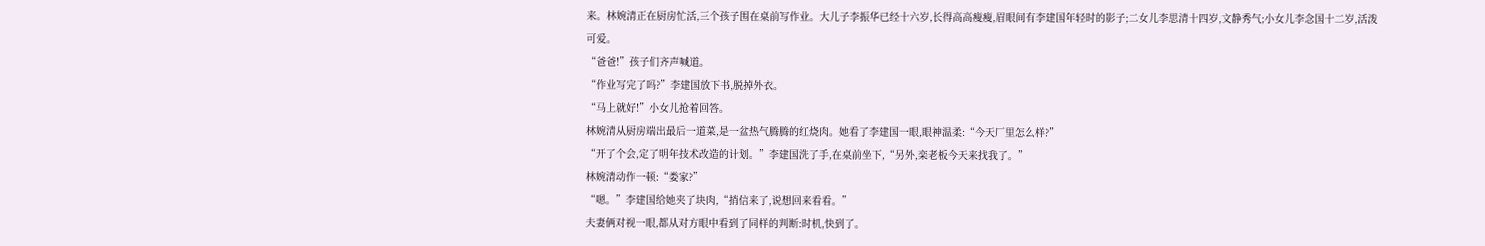来。林婉清正在厨房忙活,三个孩子围在桌前写作业。大儿子李振华已经十六岁,长得高高瘦瘦,眉眼间有李建国年轻时的影子;二女儿李思清十四岁,文静秀气;小女儿李念国十二岁,活泼可爱。
“爸爸!”孩子们齐声喊道。
“作业写完了吗?”李建国放下书,脱掉外衣。
“马上就好!”小女儿抢着回答。
林婉清从厨房端出最后一道菜,是一盆热气腾腾的红烧肉。她看了李建国一眼,眼神温柔:“今天厂里怎么样?”
“开了个会,定了明年技术改造的计划。”李建国洗了手,在桌前坐下,“另外,栾老板今天来找我了。”
林婉清动作一顿:“娄家?”
“嗯。”李建国给她夹了块肉,“捎信来了,说想回来看看。”
夫妻俩对视一眼,都从对方眼中看到了同样的判断:时机,快到了。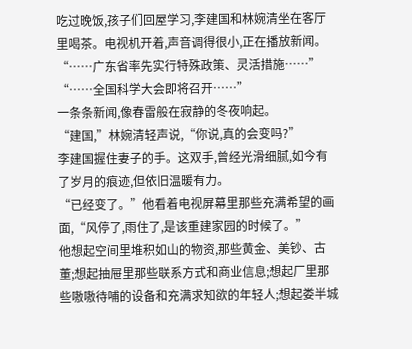吃过晚饭,孩子们回屋学习,李建国和林婉清坐在客厅里喝茶。电视机开着,声音调得很小,正在播放新闻。
“……广东省率先实行特殊政策、灵活措施……”
“……全国科学大会即将召开……”
一条条新闻,像春雷般在寂静的冬夜响起。
“建国,”林婉清轻声说,“你说,真的会变吗?”
李建国握住妻子的手。这双手,曾经光滑细腻,如今有了岁月的痕迹,但依旧温暖有力。
“已经变了。”他看着电视屏幕里那些充满希望的画面,“风停了,雨住了,是该重建家园的时候了。”
他想起空间里堆积如山的物资,那些黄金、美钞、古董;想起抽屉里那些联系方式和商业信息;想起厂里那些嗷嗷待哺的设备和充满求知欲的年轻人;想起娄半城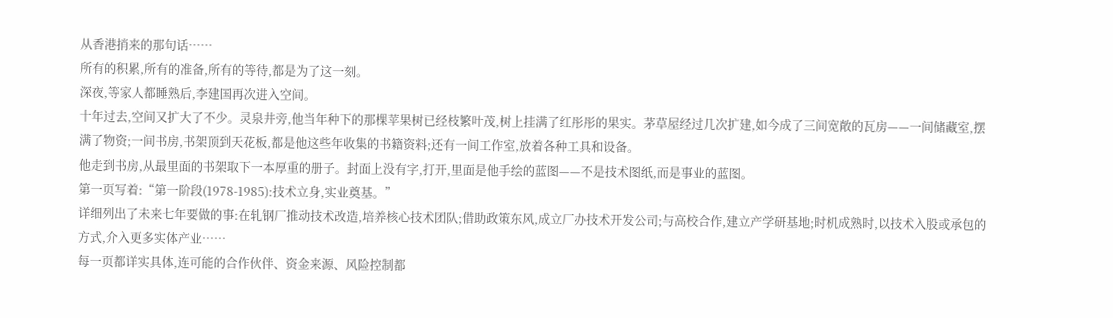从香港捎来的那句话……
所有的积累,所有的准备,所有的等待,都是为了这一刻。
深夜,等家人都睡熟后,李建国再次进入空间。
十年过去,空间又扩大了不少。灵泉井旁,他当年种下的那棵苹果树已经枝繁叶茂,树上挂满了红彤彤的果实。茅草屋经过几次扩建,如今成了三间宽敞的瓦房——一间储藏室,摆满了物资;一间书房,书架顶到天花板,都是他这些年收集的书籍资料;还有一间工作室,放着各种工具和设备。
他走到书房,从最里面的书架取下一本厚重的册子。封面上没有字,打开,里面是他手绘的蓝图——不是技术图纸,而是事业的蓝图。
第一页写着:“第一阶段(1978-1985):技术立身,实业奠基。”
详细列出了未来七年要做的事:在轧钢厂推动技术改造,培养核心技术团队;借助政策东风,成立厂办技术开发公司;与高校合作,建立产学研基地;时机成熟时,以技术入股或承包的方式,介入更多实体产业……
每一页都详实具体,连可能的合作伙伴、资金来源、风险控制都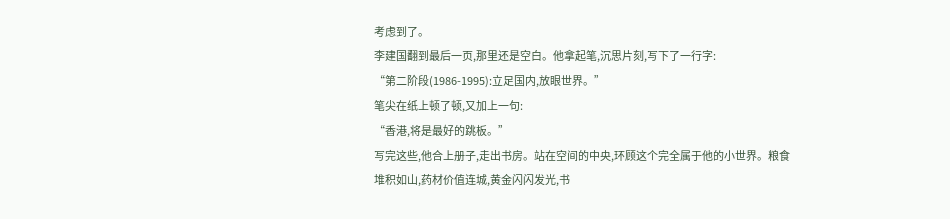考虑到了。
李建国翻到最后一页,那里还是空白。他拿起笔,沉思片刻,写下了一行字:
“第二阶段(1986-1995):立足国内,放眼世界。”
笔尖在纸上顿了顿,又加上一句:
“香港,将是最好的跳板。”
写完这些,他合上册子,走出书房。站在空间的中央,环顾这个完全属于他的小世界。粮食堆积如山,药材价值连城,黄金闪闪发光,书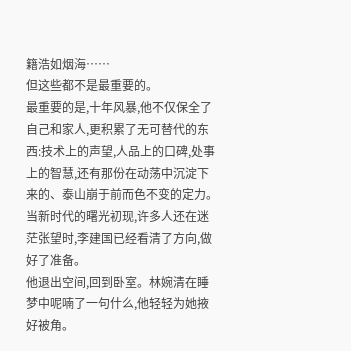籍浩如烟海……
但这些都不是最重要的。
最重要的是,十年风暴,他不仅保全了自己和家人,更积累了无可替代的东西:技术上的声望,人品上的口碑,处事上的智慧,还有那份在动荡中沉淀下来的、泰山崩于前而色不变的定力。
当新时代的曙光初现,许多人还在迷茫张望时,李建国已经看清了方向,做好了准备。
他退出空间,回到卧室。林婉清在睡梦中呢喃了一句什么,他轻轻为她掖好被角。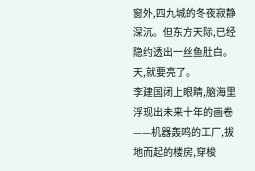窗外,四九城的冬夜寂静深沉。但东方天际,已经隐约透出一丝鱼肚白。
天,就要亮了。
李建国闭上眼睛,脑海里浮现出未来十年的画卷——机器轰鸣的工厂,拔地而起的楼房,穿梭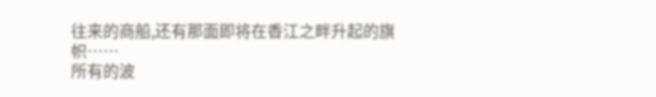往来的商船,还有那面即将在香江之畔升起的旗帜……
所有的波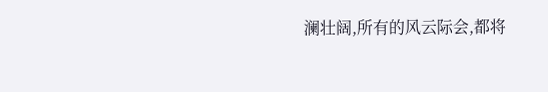澜壮阔,所有的风云际会,都将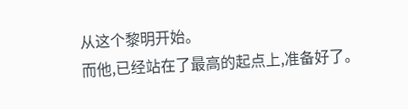从这个黎明开始。
而他,已经站在了最高的起点上,准备好了。